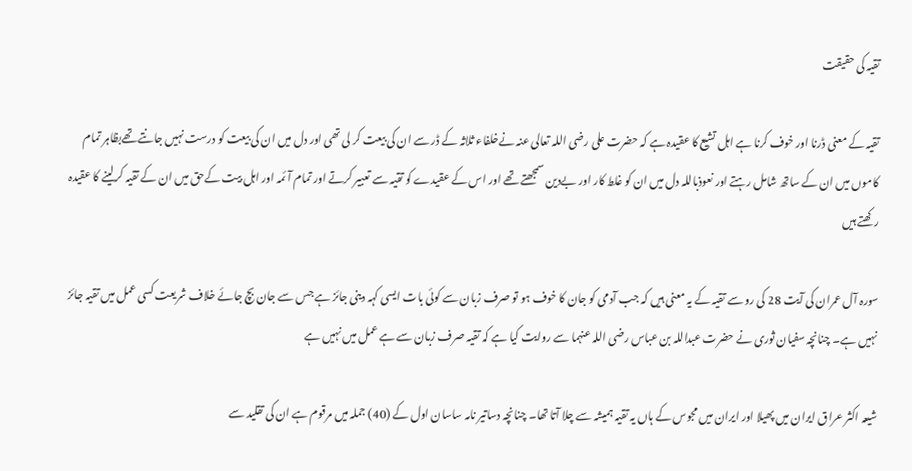تقیہ کی حقیقت

تقیہ کے معنی ڈرنا اور خوف کرنا ہے اہل تشیع کا عقیدہ ہے کہ حضرت علی رضی اللہ تعالی عنہ نےخلفاء ثلاثہ کے ڈر سے ان کی بیعت کر لی تھی اور دل میں ان کی بیعت کو درست نہیں جانتے تھےبظاہر تمام کاموں میں ان کے ساتھ شامل رہتے اور نعوذباللہ دل میں ان کو غلط کار اور بےدین سمجھتے تھے اور اس کے عقیدے کو تقیہ سے تعبیر کرتے اور تمام آئمہ اور اہل بیت کےحق میں ان کے تقیہ کرلینے کا عقیدہ رکھتے ہیں

سورہ آل عمران کی آیت 28 کی رو سے تقیہ کے یہ معنی ہیں کہ جب آدمی کو جان کا خوف ہو تو صرف زبان سے کوئی بات ایسی کہہ دینی جائز ہے جس سے جان بچ جائے خلاف شریعت کسی عمل میں تقیہ جائز نہیں ہے۔ چنانچہ سفیان ثوری نے حضرت عبداللہ بن عباس رضی اللہ عنہما سے روایت کیا ہے کہ تقیہ صرف زبان سے ہے عمل میں نہیں ہے

شیعہ اکثر عراق ایران میں پھیلا اور ایران میں مجوس کے ہاں یہ تقیہ ہمیشہ سے چلا آتا تھا۔ چنانچہ دساتیر نامہ ساسان اول کے (40) جملہ میں مرقوم ہے ان کی تقلید سے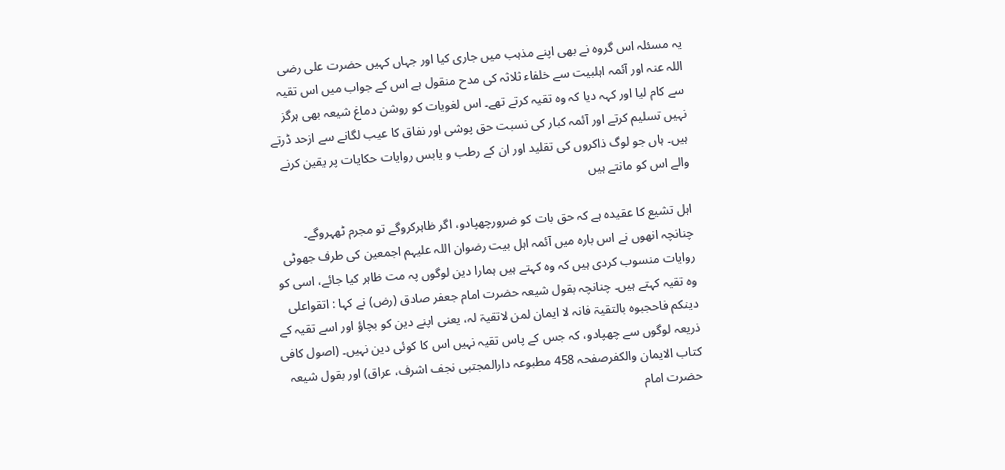یہ مسئلہ اس گروہ نے بھی اپنے مذہب میں جاری کیا اور جہاں کہیں حضرت علی رضی اللہ عنہ اور آئمہ اہلبیت سے خلفاء ثلاثہ کی مدح منقول ہے اس کے جواب میں اس تقیہ سے کام لیا اور کہہ دیا کہ وہ تقیہ کرتے تھے۔ اس لغویات کو روشن دماغ شیعہ بھی ہرگز نہیں تسلیم کرتے اور آئمہ کبار کی نسبت حق پوشی اور نفاق کا عیب لگانے سے ازحد ڈرتے ہیں۔ ہاں جو لوگ ذاکروں کی تقلید اور ان کے رطب و یابس روایات حکایات پر یقین کرنے والے اس کو مانتے ہیں

اہل تشیع کا عقیدہ ہے کہ حق بات کو ضرورچھپادو، اگر ظاہرکروگے تو مجرم ٹھہروگے۔ چنانچہ انھوں نے اس بارہ میں آئمہ اہل بیت رضوان اللہ علیہم اجمعین کی طرف جھوٹی روایات منسوب کردی ہیں کہ وہ کہتے ہیں ہمارا دین لوگوں پہ مت ظاہر کیا جائے، اسی کو وہ تقیہ کہتے ہیں۔ چنانچہ بقول شیعہ حضرت امام جعفر صادق (رض) نے کہا : اتقواعلی دینکم فاحجبوہ بالتقیۃ فانہ لا ایمان لمن لاتقیۃ لہ، یعنی اپنے دین کو بچاؤ اور اسے تقیہ کے ذریعہ لوگوں سے چھپادو، کہ جس کے پاس تقیہ نہیں اس کا کوئی دین نہیں۔ (اصول کافی کتاب الایمان والکفرصفحہ 458 مطبوعہ دارالمجتبی نجف اشرف، عراق) اور بقول شیعہ حضرت امام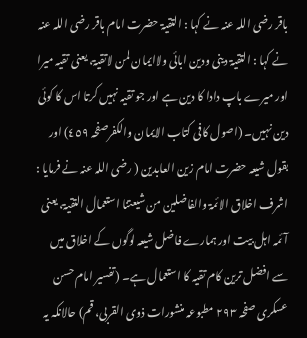باقر رضی اللہ عنہ نے کہا : التقیۃ حضرت امام باقر رضی اللہ عنہ نے کہا : التقیۃ دینی ودین ابائی ولاایمان لمن لاتقیۃ، یعنی تقیہ میرا اور میرے باپ دادا کا دین ہے اور جو تقیہ نہیں کرتا اس کا کوئی دین نہیں۔ (اصول کافی کتاب الایمان والکفرصفحہ ٤٥٩) اور بقول شیعہ حضرت امام زین العابدین ( رضی اللہ عنہ نے فرمایا : اشرف اخلاق الائمۃ والفاضلین من شیعتنا استعمال التقیۃ، یعنی آئمہ اہل بیت اور ہمارے فاضل شیعہ لوگوں کے اخلاق میں سے افضل ترین کام تقیہ کا استعمال ہے۔ (تفسیر امام حسن عسکری صفحہ ٢٩٣ مطبوعہ منشورات ذوی القربی، قم) حالانکہ یہ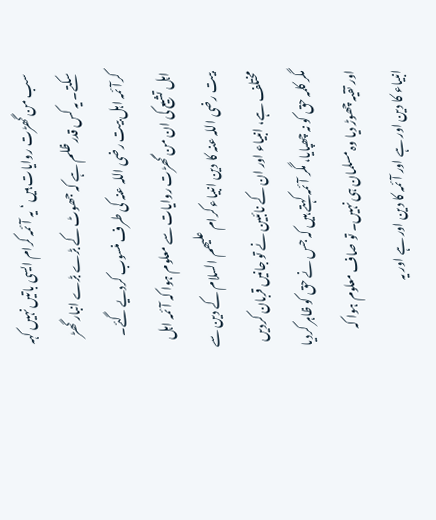سب من گھڑت روایات ہیں ‘ یہ آئمہ کرام ایسی باتیں نہیں کہہ سکتے۔ یہ کس قدر ظلم ہے کہ جھوٹ کے بڑے بڑے انبار گھڑ کرآئمہ اہل بیت رضی اللہ عنہ کی طرف منسوب کردیے گئے۔
اہل تشیع کی ان من گھڑت روایات سے معلوم ہوا کہ آئمہ اہل بیت رضی اللہ عنہ کا دین انبیاء کرام علیھم السلام کے دین سے مختلف ہے، انبیاء اور ان کے نائبین نے تو جانیں قربان کردیں مگر کلمہ حق کو نہ چھپایا، مگر آئمہ کہتے ہیں کہ جس نے حق کو ظاہر کردیا اور تقیہ چھوڑ دیا وہ مسلمان ہی نہیں۔ تو صاف معلوم ہوا کہ انبیاء کا دین اور ہے اور آئمہ کا دین اور ہے اور یہ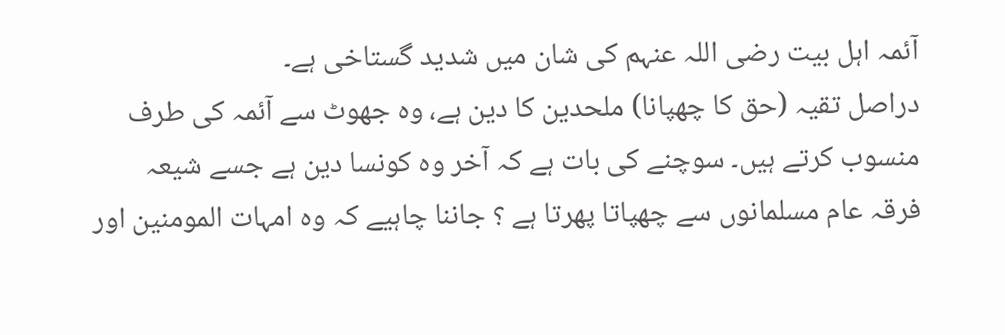آئمہ اہل بیت رضی اللہ عنہم کی شان میں شدید گستاخی ہے۔
دراصل تقیہ (حق کا چھپانا) ملحدین کا دین ہے، وہ جھوٹ سے آئمہ کی طرف منسوب کرتے ہیں۔ سوچنے کی بات ہے کہ آخر وہ کونسا دین ہے جسے شیعہ فرقہ عام مسلمانوں سے چھپاتا پھرتا ہے ؟ جاننا چاہیے کہ وہ امہات المومنین اور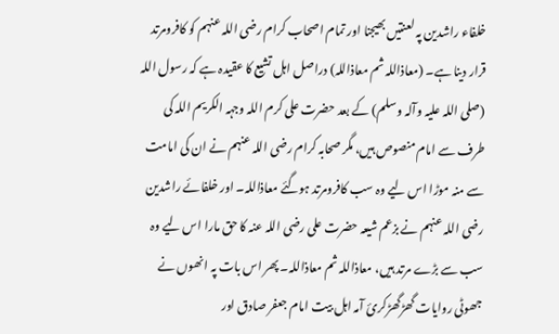خلفاء راشدین پہ لعنتیں بھیجنا اور تمام اصحاب کرام رضی اللہ عنہم کو کافرومرتد قرار دینا ہے۔ (معاذاللہ ثم معاذاللہ) دراصل اہل تشیع کا عقیدہ ہے کہ رسول اللہ (صلی اللہ علیہ وآلہ وسلم) کے بعد حضرت علی کرم اللہ وجہہ الکریم اللہ کی طرف سے امام منصوص ہیں، مگر صحابہ کرام رضی اللہ عنہم نے ان کی امامت سے منہ موڑا اس لیے وہ سب کافرومرتد ہوگئے معاذاللہ۔ اور خلفائے راشدین رضی اللہ عنہم نے بزعم شیعہ حضرت علی رضی اللہ عنہ کا حق مارا اس لیے وہ سب سے بڑے مرتد ہیں، معاذاللہ ثم معاذاللہ۔ پھر اس بات پہ انھوں نے جھوٹی روایات گھڑگھڑکرئ آمہ اہل بیت امام جعفر صادق اور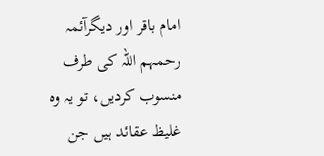امام باقر اور دیگرآئمہ رحمہم اللہ کی طرف منسوب کردیں، تو یہ وہ غلیظ عقائد ہیں جن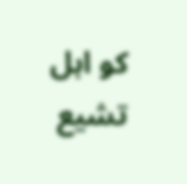کو اہل تشیع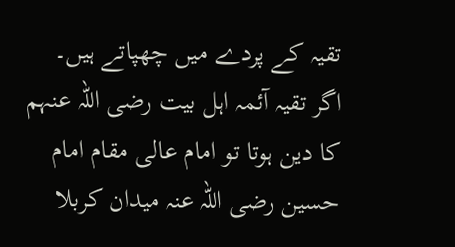تقیہ کے پردے میں چھپاتے ہیں۔
اگر تقیہ آئمہ اہل بیت رضی اللہ عنہم کا دین ہوتا تو امام عالی مقام امام حسین رضی اللہ عنہ میدان کربلا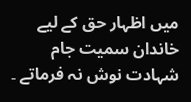میں اظہار حق کے لیے خاندان سمیت جام شہادت نوش نہ فرماتے ۔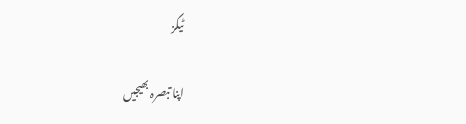ٹیگز

اپنا تبصرہ بھیجیں